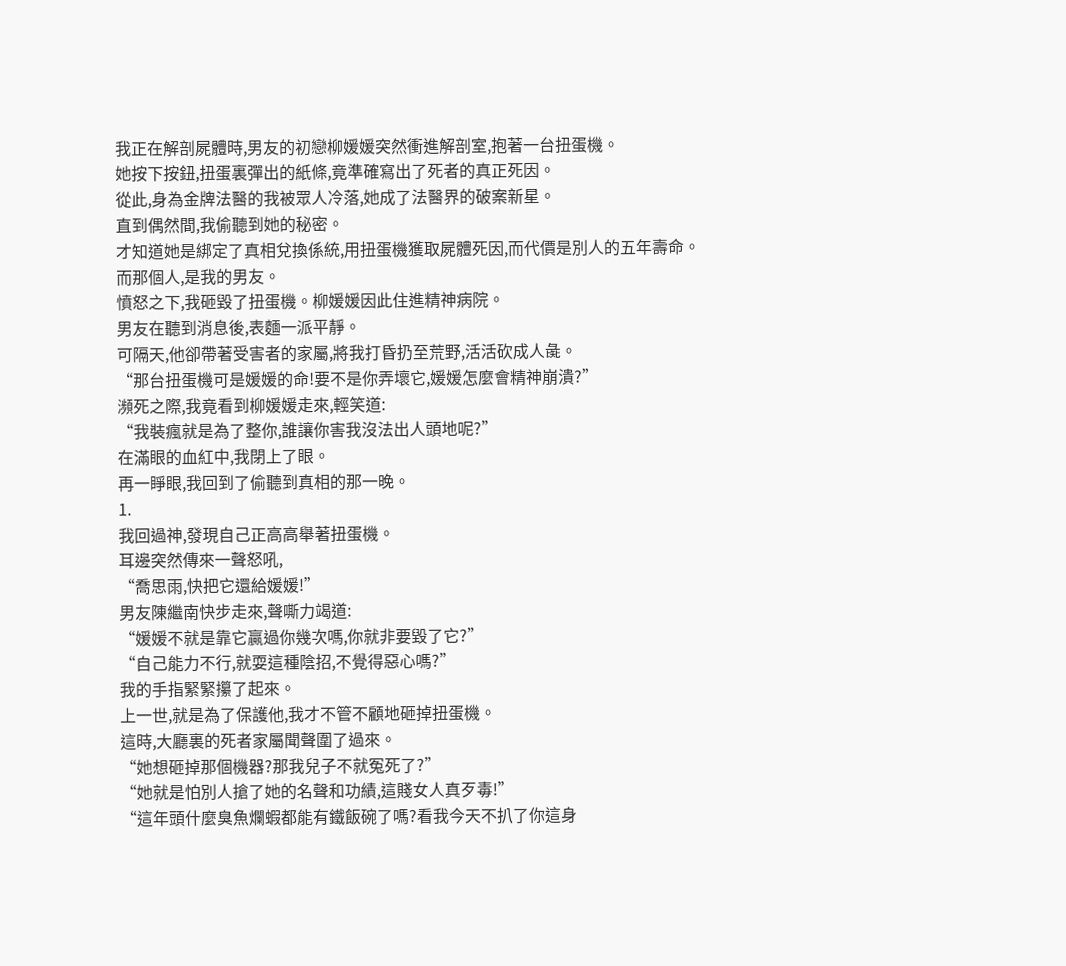我正在解剖屍體時,男友的初戀柳媛媛突然衝進解剖室,抱著一台扭蛋機。
她按下按鈕,扭蛋裏彈出的紙條,竟準確寫出了死者的真正死因。
從此,身為金牌法醫的我被眾人冷落,她成了法醫界的破案新星。
直到偶然間,我偷聽到她的秘密。
才知道她是綁定了真相兌換係統,用扭蛋機獲取屍體死因,而代價是別人的五年壽命。
而那個人,是我的男友。
憤怒之下,我砸毀了扭蛋機。柳媛媛因此住進精神病院。
男友在聽到消息後,表麵一派平靜。
可隔天,他卻帶著受害者的家屬,將我打昏扔至荒野,活活砍成人彘。
“那台扭蛋機可是媛媛的命!要不是你弄壞它,媛媛怎麼會精神崩潰?”
瀕死之際,我竟看到柳媛媛走來,輕笑道:
“我裝瘋就是為了整你,誰讓你害我沒法出人頭地呢?”
在滿眼的血紅中,我閉上了眼。
再一睜眼,我回到了偷聽到真相的那一晚。
1.
我回過神,發現自己正高高舉著扭蛋機。
耳邊突然傳來一聲怒吼,
“喬思雨,快把它還給媛媛!”
男友陳繼南快步走來,聲嘶力竭道:
“媛媛不就是靠它贏過你幾次嗎,你就非要毀了它?”
“自己能力不行,就耍這種陰招,不覺得惡心嗎?”
我的手指緊緊攥了起來。
上一世,就是為了保護他,我才不管不顧地砸掉扭蛋機。
這時,大廳裏的死者家屬聞聲圍了過來。
“她想砸掉那個機器?那我兒子不就冤死了?”
“她就是怕別人搶了她的名聲和功績,這賤女人真歹毒!”
“這年頭什麼臭魚爛蝦都能有鐵飯碗了嗎?看我今天不扒了你這身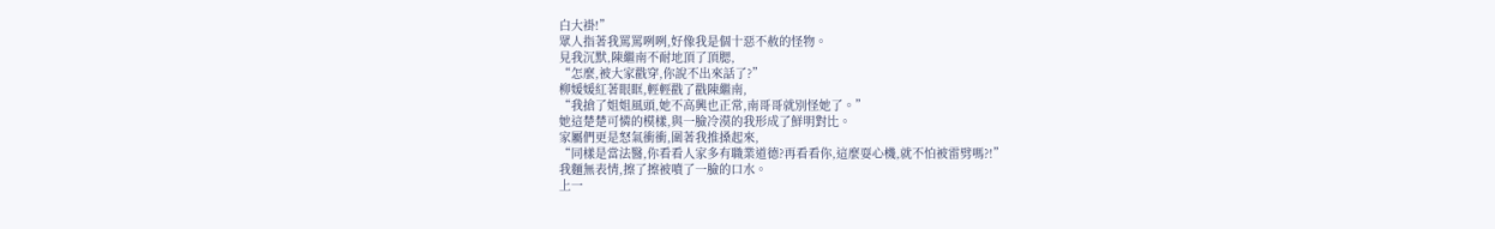白大褂!”
眾人指著我罵罵咧咧,好像我是個十惡不赦的怪物。
見我沉默,陳繼南不耐地頂了頂腮,
“怎麼,被大家戳穿,你說不出來話了?”
柳媛媛紅著眼眶,輕輕戳了戳陳繼南,
“我搶了姐姐風頭,她不高興也正常,南哥哥就別怪她了。”
她這楚楚可憐的模樣,與一臉冷漠的我形成了鮮明對比。
家屬們更是怒氣衝衝,圍著我推搡起來,
“同樣是當法醫,你看看人家多有職業道德?再看看你,這麼耍心機,就不怕被雷劈嗎?!”
我麵無表情,擦了擦被噴了一臉的口水。
上一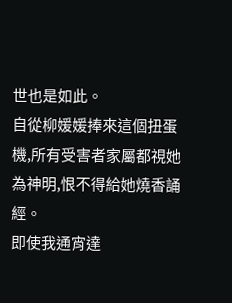世也是如此。
自從柳媛媛捧來這個扭蛋機,所有受害者家屬都視她為神明,恨不得給她燒香誦經。
即使我通宵達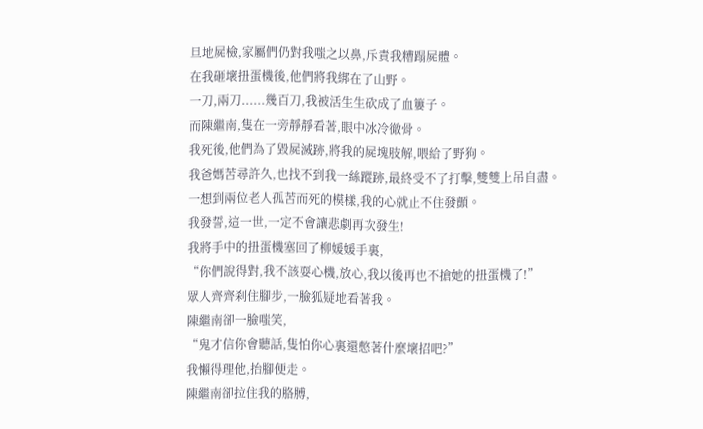旦地屍檢,家屬們仍對我嗤之以鼻,斥責我糟蹋屍體。
在我砸壞扭蛋機後,他們將我綁在了山野。
一刀,兩刀......幾百刀,我被活生生砍成了血簍子。
而陳繼南,隻在一旁靜靜看著,眼中冰冷徹骨。
我死後,他們為了毀屍滅跡,將我的屍塊肢解,喂給了野狗。
我爸媽苦尋許久,也找不到我一絲蹤跡,最終受不了打擊,雙雙上吊自盡。
一想到兩位老人孤苦而死的模樣,我的心就止不住發顫。
我發誓,這一世,一定不會讓悲劇再次發生!
我將手中的扭蛋機塞回了柳媛媛手裏,
“你們說得對,我不該耍心機,放心,我以後再也不搶她的扭蛋機了!”
眾人齊齊刹住腳步,一臉狐疑地看著我。
陳繼南卻一臉嗤笑,
“鬼才信你會聽話,隻怕你心裏還憋著什麼壞招吧?”
我懶得理他,抬腳便走。
陳繼南卻拉住我的胳膊,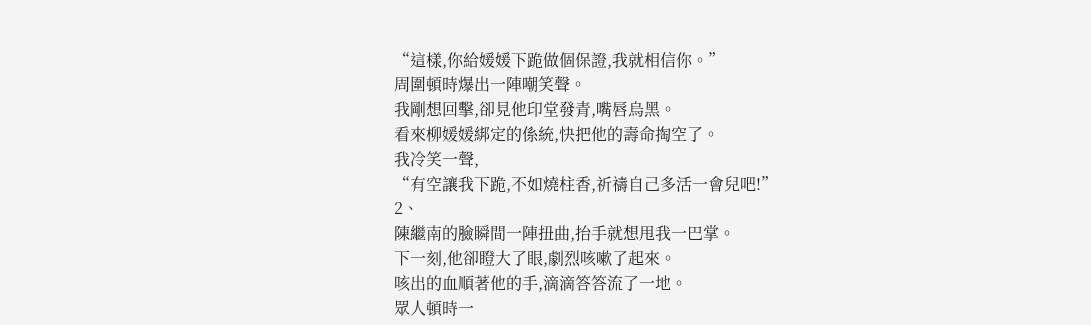“這樣,你給媛媛下跪做個保證,我就相信你。”
周圍頓時爆出一陣嘲笑聲。
我剛想回擊,卻見他印堂發青,嘴唇烏黑。
看來柳媛媛綁定的係統,快把他的壽命掏空了。
我冷笑一聲,
“有空讓我下跪,不如燒柱香,祈禱自己多活一會兒吧!”
2、
陳繼南的臉瞬間一陣扭曲,抬手就想甩我一巴掌。
下一刻,他卻瞪大了眼,劇烈咳嗽了起來。
咳出的血順著他的手,滴滴答答流了一地。
眾人頓時一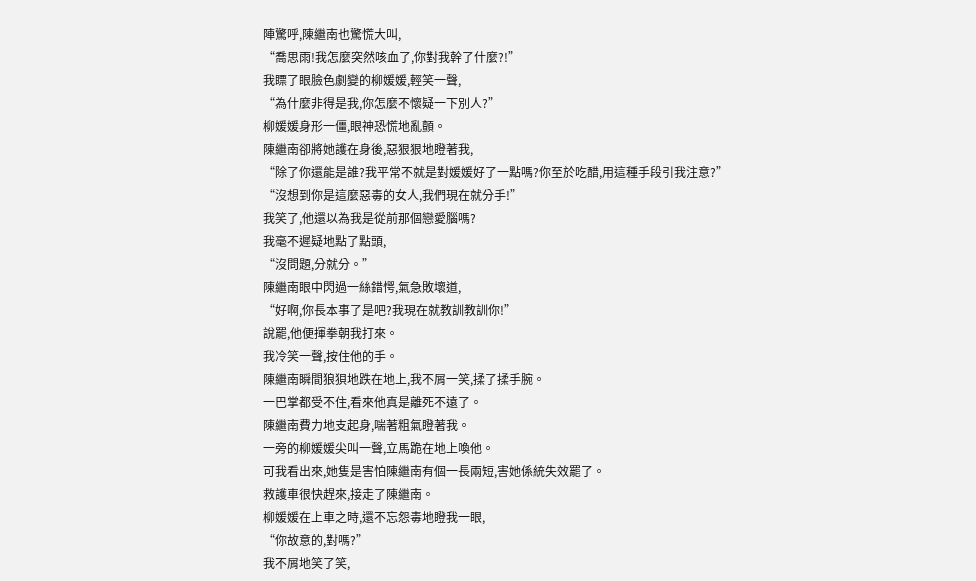陣驚呼,陳繼南也驚慌大叫,
“喬思雨!我怎麼突然咳血了,你對我幹了什麼?!”
我瞟了眼臉色劇變的柳媛媛,輕笑一聲,
“為什麼非得是我,你怎麼不懷疑一下別人?”
柳媛媛身形一僵,眼神恐慌地亂顫。
陳繼南卻將她護在身後,惡狠狠地瞪著我,
“除了你還能是誰?我平常不就是對媛媛好了一點嗎?你至於吃醋,用這種手段引我注意?”
“沒想到你是這麼惡毒的女人,我們現在就分手!”
我笑了,他還以為我是從前那個戀愛腦嗎?
我毫不遲疑地點了點頭,
“沒問題,分就分。”
陳繼南眼中閃過一絲錯愕,氣急敗壞道,
“好啊,你長本事了是吧?我現在就教訓教訓你!”
說罷,他便揮拳朝我打來。
我冷笑一聲,按住他的手。
陳繼南瞬間狼狽地跌在地上,我不屑一笑,揉了揉手腕。
一巴掌都受不住,看來他真是離死不遠了。
陳繼南費力地支起身,喘著粗氣瞪著我。
一旁的柳媛媛尖叫一聲,立馬跪在地上喚他。
可我看出來,她隻是害怕陳繼南有個一長兩短,害她係統失效罷了。
救護車很快趕來,接走了陳繼南。
柳媛媛在上車之時,還不忘怨毒地瞪我一眼,
“你故意的,對嗎?”
我不屑地笑了笑,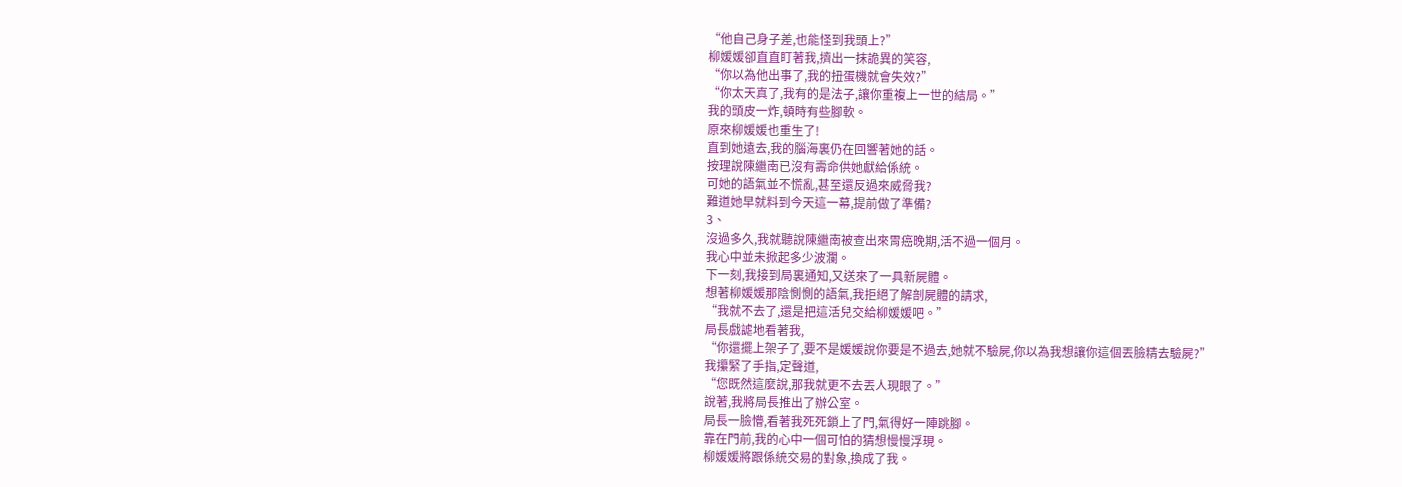“他自己身子差,也能怪到我頭上?”
柳媛媛卻直直盯著我,擠出一抹詭異的笑容,
“你以為他出事了,我的扭蛋機就會失效?”
“你太天真了,我有的是法子,讓你重複上一世的結局。”
我的頭皮一炸,頓時有些腳軟。
原來柳媛媛也重生了!
直到她遠去,我的腦海裏仍在回響著她的話。
按理說陳繼南已沒有壽命供她獻給係統。
可她的語氣並不慌亂,甚至還反過來威脅我?
難道她早就料到今天這一幕,提前做了準備?
3、
沒過多久,我就聽說陳繼南被查出來胃癌晚期,活不過一個月。
我心中並未掀起多少波瀾。
下一刻,我接到局裏通知,又送來了一具新屍體。
想著柳媛媛那陰惻惻的語氣,我拒絕了解剖屍體的請求,
“我就不去了,還是把這活兒交給柳媛媛吧。”
局長戲謔地看著我,
“你還擺上架子了,要不是媛媛說你要是不過去,她就不驗屍,你以為我想讓你這個丟臉精去驗屍?”
我攥緊了手指,定聲道,
“您既然這麼說,那我就更不去丟人現眼了。”
說著,我將局長推出了辦公室。
局長一臉懵,看著我死死鎖上了門,氣得好一陣跳腳。
靠在門前,我的心中一個可怕的猜想慢慢浮現。
柳媛媛將跟係統交易的對象,換成了我。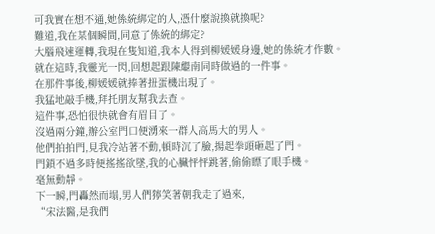可我實在想不通,她係統綁定的人,憑什麼說換就換呢?
難道,我在某個瞬間,同意了係統的綁定?
大腦飛速運轉,我現在隻知道,我本人得到柳媛媛身邊,她的係統才作數。
就在這時,我靈光一閃,回想起跟陳繼南同時做過的一件事。
在那件事後,柳媛媛就捧著扭蛋機出現了。
我猛地敲手機,拜托朋友幫我去查。
這件事,恐怕很快就會有眉目了。
沒過兩分鐘,辦公室門口便湧來一群人高馬大的男人。
他們拍拍門,見我冷站著不動,頓時沉了臉,揚起拳頭砸起了門。
門鎖不過多時便搖搖欲墜,我的心臟怦怦跳著,偷偷瞟了眼手機。
毫無動靜。
下一瞬,門轟然而塌,男人們獰笑著朝我走了過來,
“宋法醫,是我們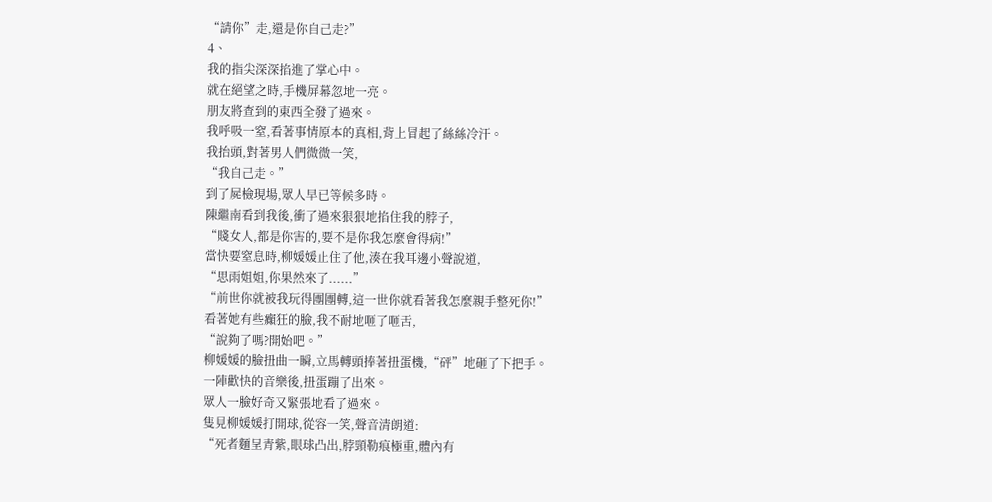“請你”走,還是你自己走?”
4、
我的指尖深深掐進了掌心中。
就在絕望之時,手機屏幕忽地一亮。
朋友將查到的東西全發了過來。
我呼吸一窒,看著事情原本的真相,背上冒起了絲絲冷汗。
我抬頭,對著男人們微微一笑,
“我自己走。”
到了屍檢現場,眾人早已等候多時。
陳繼南看到我後,衝了過來狠狠地掐住我的脖子,
“賤女人,都是你害的,要不是你我怎麼會得病!”
當快要窒息時,柳媛媛止住了他,湊在我耳邊小聲說道,
“思雨姐姐,你果然來了......”
“前世你就被我玩得團團轉,這一世你就看著我怎麼親手整死你!”
看著她有些癲狂的臉,我不耐地咂了咂舌,
“說夠了嗎?開始吧。”
柳媛媛的臉扭曲一瞬,立馬轉頭捧著扭蛋機,“砰”地砸了下把手。
一陣歡快的音樂後,扭蛋蹦了出來。
眾人一臉好奇又緊張地看了過來。
隻見柳媛媛打開球,從容一笑,聲音清朗道:
“死者麵呈青紫,眼球凸出,脖頸勒痕極重,體內有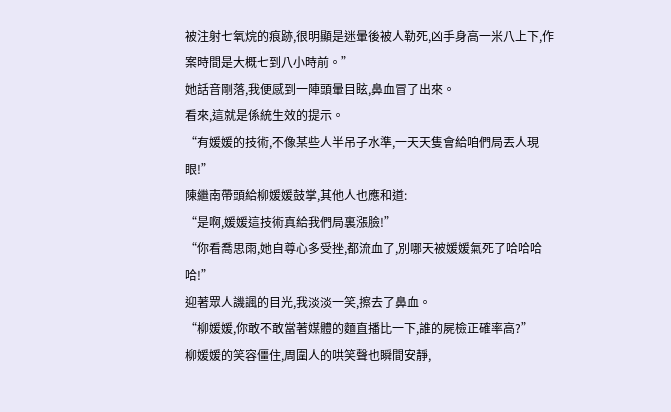被注射七氧烷的痕跡,很明顯是迷暈後被人勒死,凶手身高一米八上下,作案時間是大概七到八小時前。”
她話音剛落,我便感到一陣頭暈目眩,鼻血冒了出來。
看來,這就是係統生效的提示。
“有媛媛的技術,不像某些人半吊子水準,一天天隻會給咱們局丟人現眼!”
陳繼南帶頭給柳媛媛鼓掌,其他人也應和道:
“是啊,媛媛這技術真給我們局裏漲臉!”
“你看喬思雨,她自尊心多受挫,都流血了,別哪天被媛媛氣死了哈哈哈哈!”
迎著眾人譏諷的目光,我淡淡一笑,擦去了鼻血。
“柳媛媛,你敢不敢當著媒體的麵直播比一下,誰的屍檢正確率高?”
柳媛媛的笑容僵住,周圍人的哄笑聲也瞬間安靜,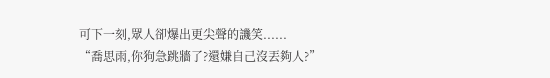可下一刻,眾人卻爆出更尖聲的譏笑......
“喬思雨,你狗急跳牆了?還嫌自己沒丟夠人?”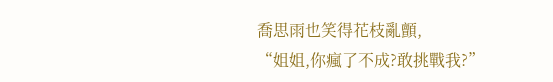喬思雨也笑得花枝亂顫,
“姐姐,你瘋了不成?敢挑戰我?”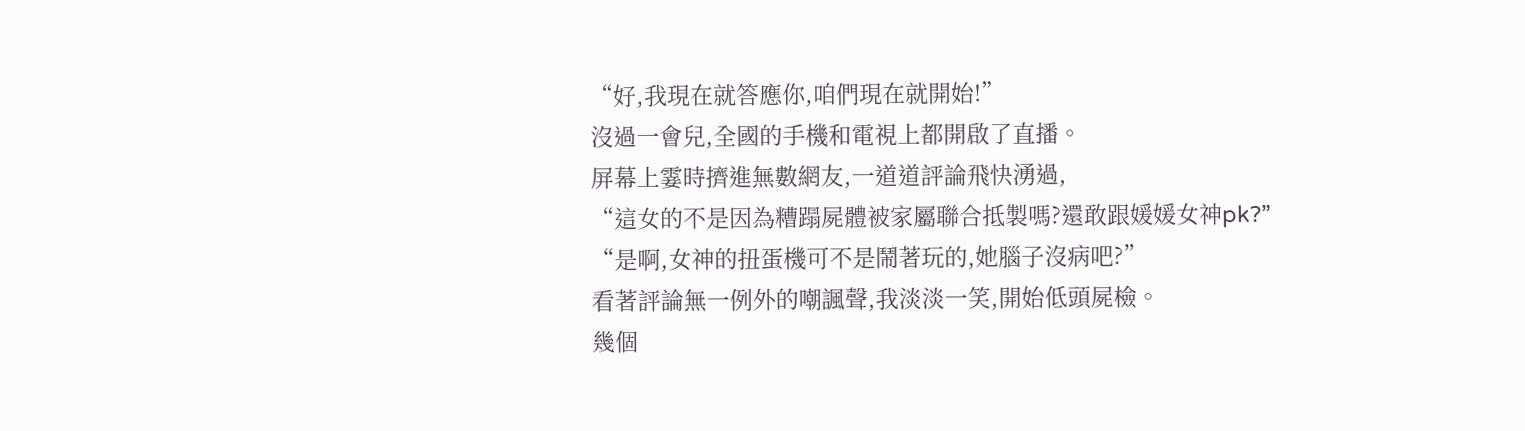“好,我現在就答應你,咱們現在就開始!”
沒過一會兒,全國的手機和電視上都開啟了直播。
屏幕上霎時擠進無數網友,一道道評論飛快湧過,
“這女的不是因為糟蹋屍體被家屬聯合抵製嗎?還敢跟媛媛女神pk?”
“是啊,女神的扭蛋機可不是鬧著玩的,她腦子沒病吧?”
看著評論無一例外的嘲諷聲,我淡淡一笑,開始低頭屍檢。
幾個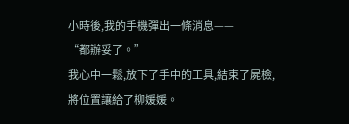小時後,我的手機彈出一條消息——
“都辦妥了。”
我心中一鬆,放下了手中的工具,結束了屍檢,將位置讓給了柳媛媛。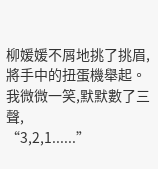柳媛媛不屑地挑了挑眉,將手中的扭蛋機舉起。
我微微一笑,默默數了三聲,
“3,2,1......”